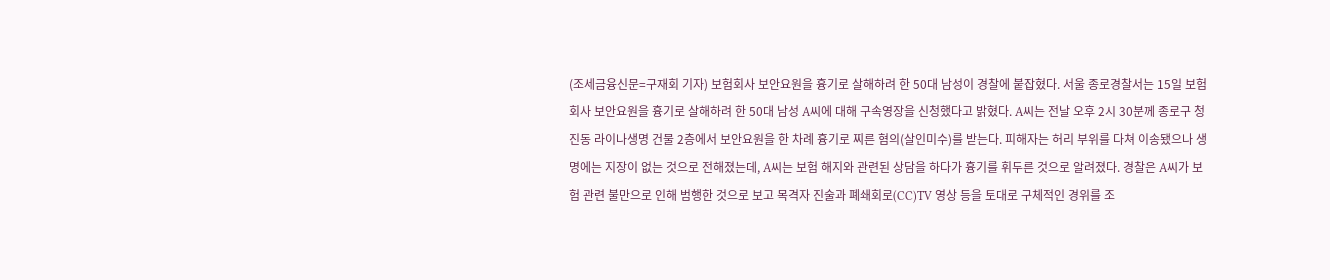(조세금융신문=구재회 기자) 보험회사 보안요원을 흉기로 살해하려 한 50대 남성이 경찰에 붙잡혔다. 서울 종로경찰서는 15일 보험회사 보안요원을 흉기로 살해하려 한 50대 남성 A씨에 대해 구속영장을 신청했다고 밝혔다. A씨는 전날 오후 2시 30분께 종로구 청진동 라이나생명 건물 2층에서 보안요원을 한 차례 흉기로 찌른 혐의(살인미수)를 받는다. 피해자는 허리 부위를 다쳐 이송됐으나 생명에는 지장이 없는 것으로 전해졌는데, A씨는 보험 해지와 관련된 상담을 하다가 흉기를 휘두른 것으로 알려졌다. 경찰은 A씨가 보험 관련 불만으로 인해 범행한 것으로 보고 목격자 진술과 폐쇄회로(CC)TV 영상 등을 토대로 구체적인 경위를 조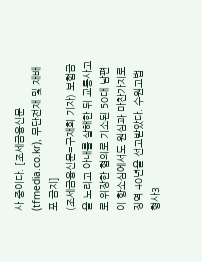사 중이다. [조세금융신문(tfmedia.co.kr), 무단전재 및 재배포 금지]
(조세금융신문=구재회 기자) 보험금을 노리고 아내를 살해한 뒤 교통사고로 위장한 혐의로 기소된 50대 남편이 항소심에서도 원심과 마찬가지로 징역 40년을 선고받았다. 수원고법 형사3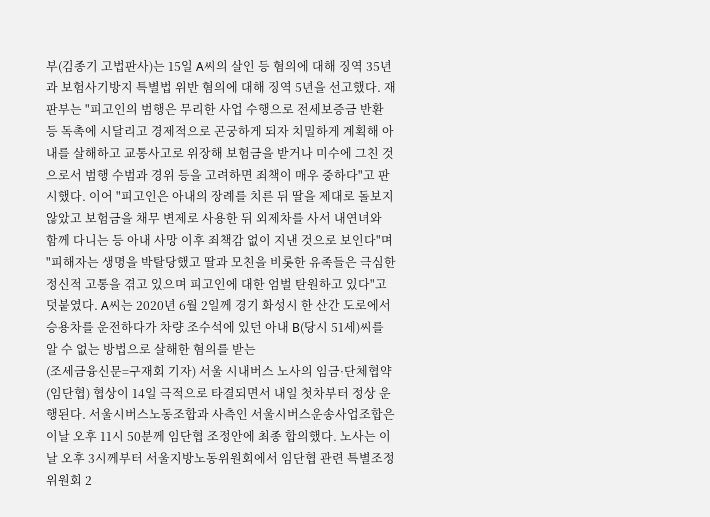부(김종기 고법판사)는 15일 A씨의 살인 등 혐의에 대해 징역 35년과 보험사기방지 특별법 위반 혐의에 대해 징역 5년을 선고했다. 재판부는 "피고인의 범행은 무리한 사업 수행으로 전세보증금 반환 등 독촉에 시달리고 경제적으로 곤궁하게 되자 치밀하게 계획해 아내를 살해하고 교통사고로 위장해 보험금을 받거나 미수에 그친 것으로서 범행 수범과 경위 등을 고려하면 죄책이 매우 중하다"고 판시했다. 이어 "피고인은 아내의 장례를 치른 뒤 딸을 제대로 돌보지 않았고 보험금을 채무 변제로 사용한 뒤 외제차를 사서 내연녀와 함께 다니는 등 아내 사망 이후 죄책감 없이 지낸 것으로 보인다"며 "피해자는 생명을 박탈당했고 딸과 모친을 비롯한 유족들은 극심한 정신적 고통을 겪고 있으며 피고인에 대한 엄벌 탄원하고 있다"고 덧붙였다. A씨는 2020년 6월 2일께 경기 화성시 한 산간 도로에서 승용차를 운전하다가 차량 조수석에 있던 아내 B(당시 51세)씨를 알 수 없는 방법으로 살해한 혐의를 받는
(조세금융신문=구재회 기자) 서울 시내버스 노사의 임금·단체협약(임단협) 협상이 14일 극적으로 타결되면서 내일 첫차부터 정상 운행된다. 서울시버스노동조합과 사측인 서울시버스운송사업조합은 이날 오후 11시 50분께 임단협 조정안에 최종 합의했다. 노사는 이날 오후 3시께부터 서울지방노동위원회에서 임단협 관련 특별조정위원회 2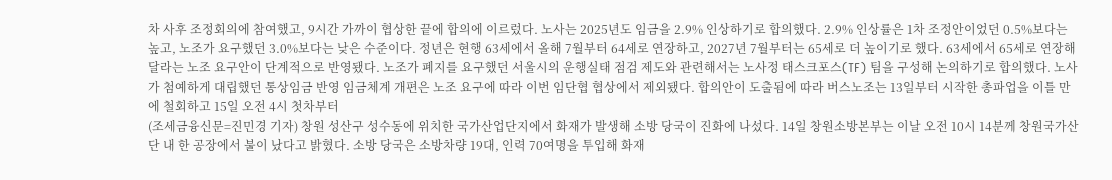차 사후 조정회의에 참여했고, 9시간 가까이 협상한 끝에 합의에 이르렀다. 노사는 2025년도 임금을 2.9% 인상하기로 합의했다. 2.9% 인상률은 1차 조정안이었던 0.5%보다는 높고, 노조가 요구했던 3.0%보다는 낮은 수준이다. 정년은 현행 63세에서 올해 7월부터 64세로 연장하고, 2027년 7월부터는 65세로 더 높이기로 했다. 63세에서 65세로 연장해달라는 노조 요구안이 단계적으로 반영됐다. 노조가 폐지를 요구했던 서울시의 운행실태 점검 제도와 관련해서는 노사정 태스크포스(TF) 팀을 구성해 논의하기로 합의했다. 노사가 첨예하게 대립했던 통상임금 반영 임금체계 개편은 노조 요구에 따라 이번 임단협 협상에서 제외됐다. 합의안이 도출됨에 따라 버스노조는 13일부터 시작한 총파업을 이틀 만에 철회하고 15일 오전 4시 첫차부터
(조세금융신문=진민경 기자) 창원 성산구 성수동에 위치한 국가산업단지에서 화재가 발생해 소방 당국이 진화에 나섰다. 14일 창원소방본부는 이날 오전 10시 14분께 창원국가산단 내 한 공장에서 불이 났다고 밝혔다. 소방 당국은 소방차량 19대, 인력 70여명을 투입해 화재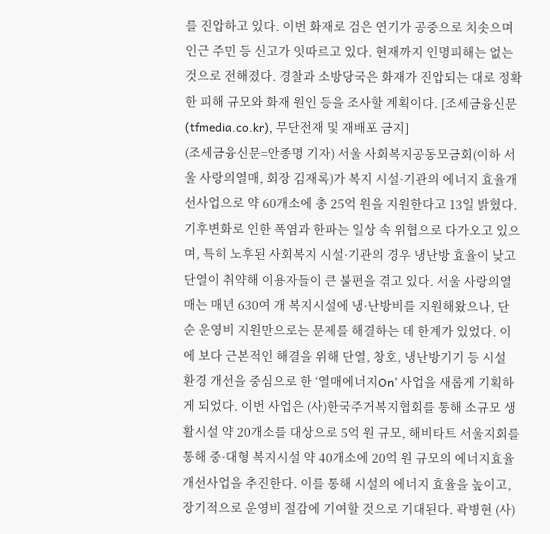를 진압하고 있다. 이번 화재로 검은 연기가 공중으로 치솟으며 인근 주민 등 신고가 잇따르고 있다. 현재까지 인명피해는 없는 것으로 전해졌다. 경찰과 소방당국은 화재가 진압되는 대로 정확한 피해 규모와 화재 원인 등을 조사할 계획이다. [조세금융신문(tfmedia.co.kr), 무단전재 및 재배포 금지]
(조세금융신문=안종명 기자) 서울 사회복지공동모금회(이하 서울 사랑의열매, 회장 김재록)가 복지 시설·기관의 에너지 효율개선사업으로 약 60개소에 총 25억 원을 지원한다고 13일 밝혔다. 기후변화로 인한 폭염과 한파는 일상 속 위협으로 다가오고 있으며, 특히 노후된 사회복지 시설·기관의 경우 냉난방 효율이 낮고 단열이 취약해 이용자들이 큰 불편을 겪고 있다. 서울 사랑의열매는 매년 630여 개 복지시설에 냉·난방비를 지원해왔으나, 단순 운영비 지원만으로는 문제를 해결하는 데 한계가 있었다. 이에 보다 근본적인 해결을 위해 단열, 창호, 냉난방기기 등 시설 환경 개선을 중심으로 한 ‘열매에너지On’ 사업을 새롭게 기획하게 되었다. 이번 사업은 (사)한국주거복지협회를 통해 소규모 생활시설 약 20개소를 대상으로 5억 원 규모, 해비타트 서울지회를 통해 중·대형 복지시설 약 40개소에 20억 원 규모의 에너지효율개선사업을 추진한다. 이를 통해 시설의 에너지 효율을 높이고, 장기적으로 운영비 절감에 기여할 것으로 기대된다. 곽병현 (사)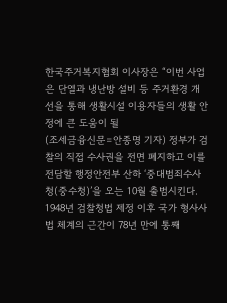한국주거복지협회 이사장은 “이번 사업은 단열과 냉난방 설비 등 주거환경 개선을 통해 생활시설 이용자들의 생활 안정에 큰 도움이 될
(조세금융신문=안종명 기자) 정부가 검찰의 직접 수사권을 전면 폐지하고 이를 전담할 행정안전부 산하 ‘중대범죄수사청(중수청)’을 오는 10월 출범시킨다. 1948년 검찰청법 제정 이후 국가 형사사법 체계의 근간이 78년 만에 통째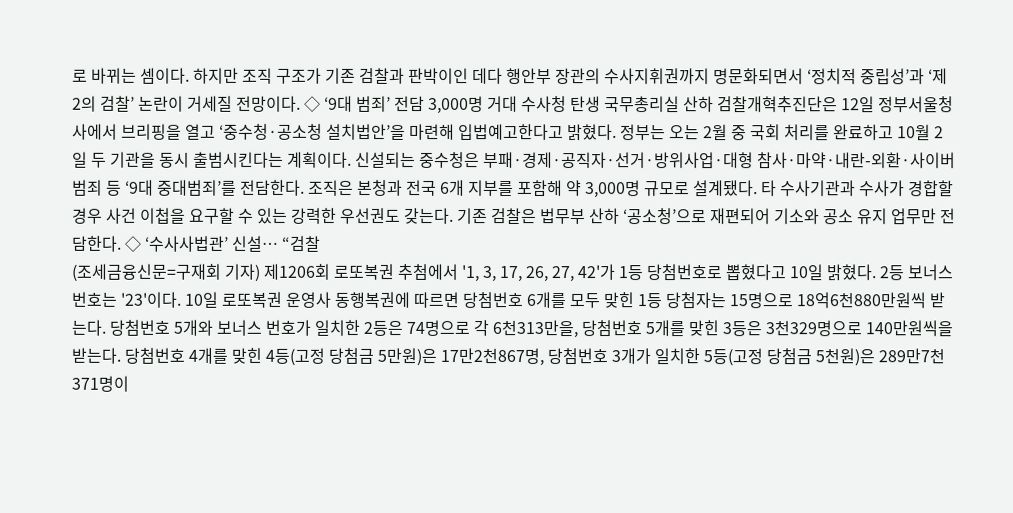로 바뀌는 셈이다. 하지만 조직 구조가 기존 검찰과 판박이인 데다 행안부 장관의 수사지휘권까지 명문화되면서 ‘정치적 중립성’과 ‘제2의 검찰’ 논란이 거세질 전망이다. ◇ ‘9대 범죄’ 전담 3,000명 거대 수사청 탄생 국무총리실 산하 검찰개혁추진단은 12일 정부서울청사에서 브리핑을 열고 ‘중수청·공소청 설치법안’을 마련해 입법예고한다고 밝혔다. 정부는 오는 2월 중 국회 처리를 완료하고 10월 2일 두 기관을 동시 출범시킨다는 계획이다. 신설되는 중수청은 부패·경제·공직자·선거·방위사업·대형 참사·마약·내란-외환·사이버 범죄 등 ‘9대 중대범죄’를 전담한다. 조직은 본청과 전국 6개 지부를 포함해 약 3,000명 규모로 설계됐다. 타 수사기관과 수사가 경합할 경우 사건 이첩을 요구할 수 있는 강력한 우선권도 갖는다. 기존 검찰은 법무부 산하 ‘공소청’으로 재편되어 기소와 공소 유지 업무만 전담한다. ◇ ‘수사사법관’ 신설… “검찰
(조세금융신문=구재회 기자) 제1206회 로또복권 추첨에서 '1, 3, 17, 26, 27, 42'가 1등 당첨번호로 뽑혔다고 10일 밝혔다. 2등 보너스 번호는 '23'이다. 10일 로또복권 운영사 동행복권에 따르면 당첨번호 6개를 모두 맞힌 1등 당첨자는 15명으로 18억6천880만원씩 받는다. 당첨번호 5개와 보너스 번호가 일치한 2등은 74명으로 각 6천313만을, 당첨번호 5개를 맞힌 3등은 3천329명으로 140만원씩을 받는다. 당첨번호 4개를 맞힌 4등(고정 당첨금 5만원)은 17만2천867명, 당첨번호 3개가 일치한 5등(고정 당첨금 5천원)은 289만7천371명이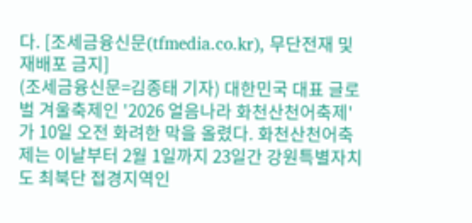다. [조세금융신문(tfmedia.co.kr), 무단전재 및 재배포 금지]
(조세금융신문=김종태 기자) 대한민국 대표 글로벌 겨울축제인 '2026 얼음나라 화천산천어축제'가 10일 오전 화려한 막을 올렸다. 화천산천어축제는 이날부터 2월 1일까지 23일간 강원특별자치도 최북단 접경지역인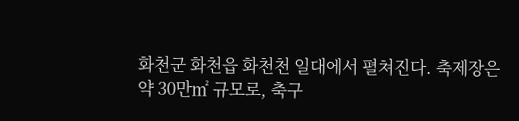화천군 화천읍 화천천 일대에서 펼쳐진다. 축제장은 약 30만㎡ 규모로, 축구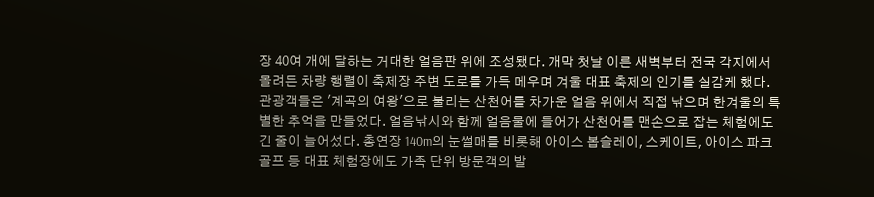장 40여 개에 달하는 거대한 얼음판 위에 조성됐다. 개막 첫날 이른 새벽부터 전국 각지에서 몰려든 차량 행렬이 축제장 주변 도로를 가득 메우며 겨울 대표 축제의 인기를 실감케 했다. 관광객들은 '계곡의 여왕'으로 불리는 산천어를 차가운 얼음 위에서 직접 낚으며 한겨울의 특별한 추억을 만들었다. 얼음낚시와 함께 얼음물에 들어가 산천어를 맨손으로 잡는 체험에도 긴 줄이 늘어섰다. 총연장 140m의 눈썰매를 비롯해 아이스 봅슬레이, 스케이트, 아이스 파크골프 등 대표 체험장에도 가족 단위 방문객의 발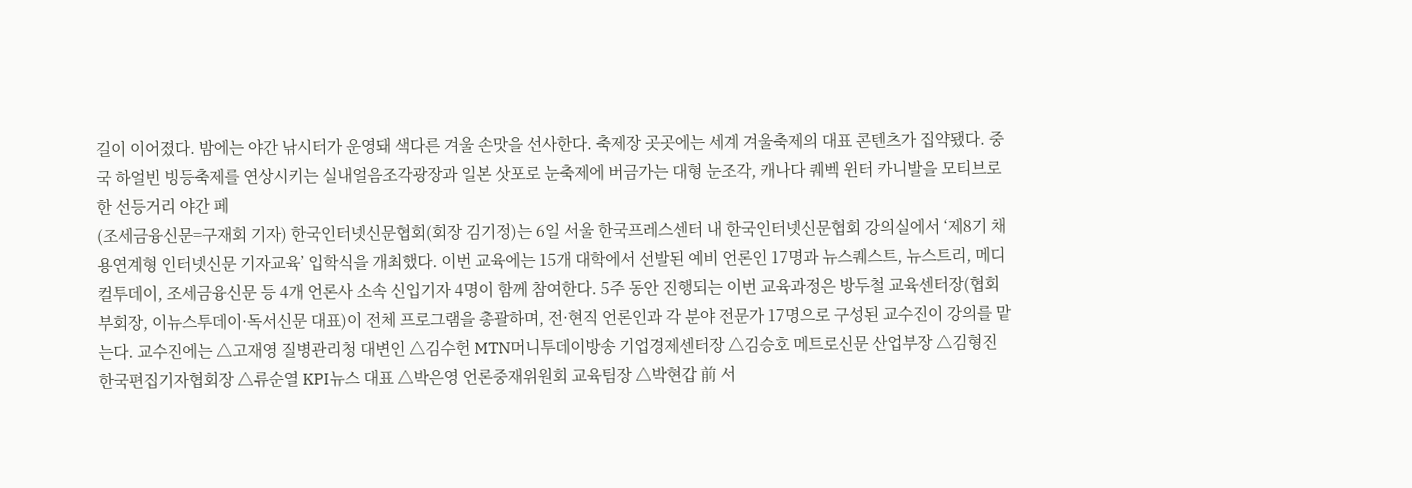길이 이어졌다. 밤에는 야간 낚시터가 운영돼 색다른 겨울 손맛을 선사한다. 축제장 곳곳에는 세계 겨울축제의 대표 콘텐츠가 집약됐다. 중국 하얼빈 빙등축제를 연상시키는 실내얼음조각광장과 일본 삿포로 눈축제에 버금가는 대형 눈조각, 캐나다 퀘벡 윈터 카니발을 모티브로 한 선등거리 야간 페
(조세금융신문=구재회 기자) 한국인터넷신문협회(회장 김기정)는 6일 서울 한국프레스센터 내 한국인터넷신문협회 강의실에서 ‘제8기 채용연계형 인터넷신문 기자교육’ 입학식을 개최했다. 이번 교육에는 15개 대학에서 선발된 예비 언론인 17명과 뉴스퀘스트, 뉴스트리, 메디컬투데이, 조세금융신문 등 4개 언론사 소속 신입기자 4명이 함께 참여한다. 5주 동안 진행되는 이번 교육과정은 방두철 교육센터장(협회 부회장, 이뉴스투데이·독서신문 대표)이 전체 프로그램을 총괄하며, 전·현직 언론인과 각 분야 전문가 17명으로 구성된 교수진이 강의를 맡는다. 교수진에는 △고재영 질병관리청 대변인 △김수헌 MTN머니투데이방송 기업경제센터장 △김승호 메트로신문 산업부장 △김형진 한국편집기자협회장 △류순열 KPI뉴스 대표 △박은영 언론중재위원회 교육팀장 △박현갑 前 서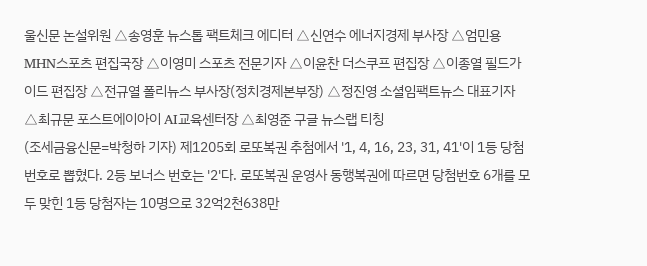울신문 논설위원 △송영훈 뉴스톱 팩트체크 에디터 △신연수 에너지경제 부사장 △엄민용 MHN스포츠 편집국장 △이영미 스포츠 전문기자 △이윤찬 더스쿠프 편집장 △이종열 필드가이드 편집장 △전규열 폴리뉴스 부사장(정치경제본부장) △정진영 소셜임팩트뉴스 대표기자 △최규문 포스트에이아이 AI교육센터장 △최영준 구글 뉴스랩 티칭
(조세금융신문=박청하 기자) 제1205회 로또복권 추첨에서 '1, 4, 16, 23, 31, 41'이 1등 당첨번호로 뽑혔다. 2등 보너스 번호는 '2'다. 로또복권 운영사 동행복권에 따르면 당첨번호 6개를 모두 맞힌 1등 당첨자는 10명으로 32억2천638만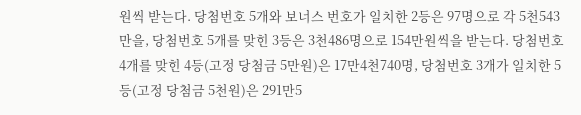원씩 받는다. 당첨번호 5개와 보너스 번호가 일치한 2등은 97명으로 각 5천543만을, 당첨번호 5개를 맞힌 3등은 3천486명으로 154만원씩을 받는다. 당첨번호 4개를 맞힌 4등(고정 당첨금 5만원)은 17만4천740명, 당첨번호 3개가 일치한 5등(고정 당첨금 5천원)은 291만5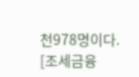천978명이다. [조세금융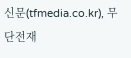신문(tfmedia.co.kr), 무단전재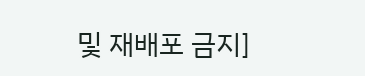및 재배포 금지]